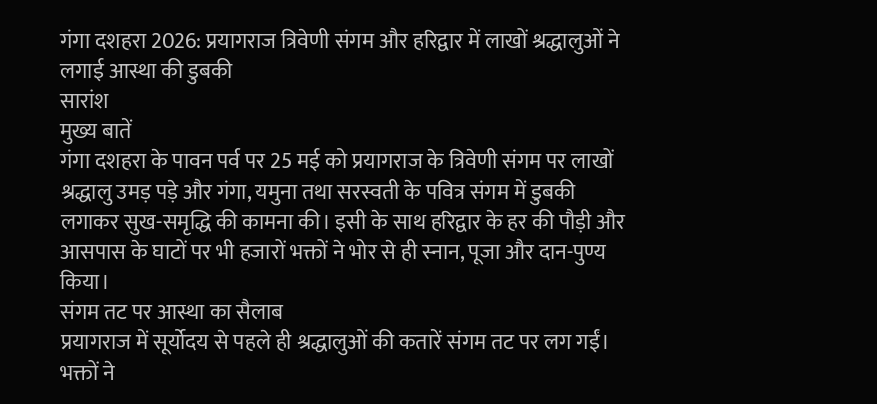गंगा दशहरा 2026: प्रयागराज त्रिवेणी संगम और हरिद्वार में लाखों श्रद्धालुओं ने लगाई आस्था की डुबकी
सारांश
मुख्य बातें
गंगा दशहरा के पावन पर्व पर 25 मई को प्रयागराज के त्रिवेणी संगम पर लाखों श्रद्धालु उमड़ पड़े और गंगा, यमुना तथा सरस्वती के पवित्र संगम में डुबकी लगाकर सुख-समृद्धि की कामना की। इसी के साथ हरिद्वार के हर की पौड़ी और आसपास के घाटों पर भी हजारों भक्तों ने भोर से ही स्नान, पूजा और दान-पुण्य किया।
संगम तट पर आस्था का सैलाब
प्रयागराज में सूर्योदय से पहले ही श्रद्धालुओं की कतारें संगम तट पर लग गईं। भक्तों ने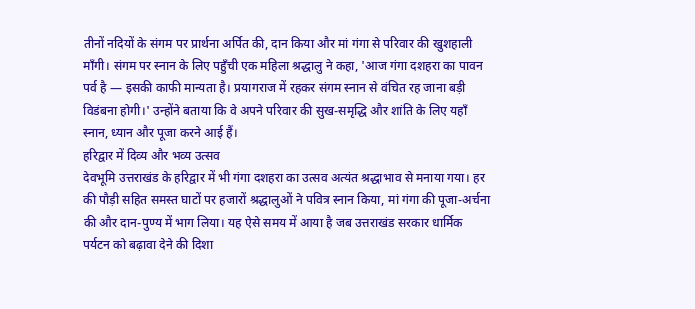तीनों नदियों के संगम पर प्रार्थना अर्पित की, दान किया और मां गंगा से परिवार की खुशहाली माँगी। संगम पर स्नान के लिए पहुँची एक महिला श्रद्धालु ने कहा, 'आज गंगा दशहरा का पावन पर्व है — इसकी काफी मान्यता है। प्रयागराज में रहकर संगम स्नान से वंचित रह जाना बड़ी विडंबना होगी।' उन्होंने बताया कि वे अपने परिवार की सुख-समृद्धि और शांति के लिए यहाँ स्नान, ध्यान और पूजा करने आई हैं।
हरिद्वार में दिव्य और भव्य उत्सव
देवभूमि उत्तराखंड के हरिद्वार में भी गंगा दशहरा का उत्सव अत्यंत श्रद्धाभाव से मनाया गया। हर की पौड़ी सहित समस्त घाटों पर हजारों श्रद्धालुओं ने पवित्र स्नान किया, मां गंगा की पूजा-अर्चना की और दान-पुण्य में भाग लिया। यह ऐसे समय में आया है जब उत्तराखंड सरकार धार्मिक पर्यटन को बढ़ावा देने की दिशा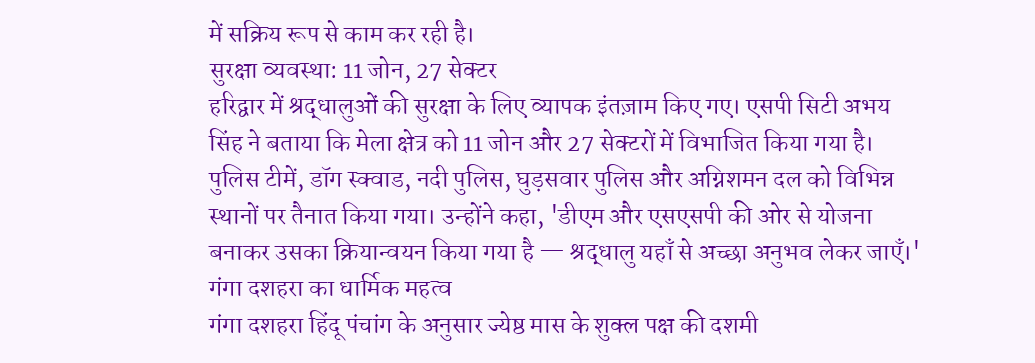में सक्रिय रूप से काम कर रही है।
सुरक्षा व्यवस्था: 11 जोन, 27 सेक्टर
हरिद्वार में श्रद्धालुओं की सुरक्षा के लिए व्यापक इंतज़ाम किए गए। एसपी सिटी अभय सिंह ने बताया कि मेला क्षेत्र को 11 जोन और 27 सेक्टरों में विभाजित किया गया है। पुलिस टीमें, डॉग स्क्वाड, नदी पुलिस, घुड़सवार पुलिस और अग्निशमन दल को विभिन्न स्थानों पर तैनात किया गया। उन्होंने कहा, 'डीएम और एसएसपी की ओर से योजना बनाकर उसका क्रियान्वयन किया गया है — श्रद्धालु यहाँ से अच्छा अनुभव लेकर जाएँ।'
गंगा दशहरा का धार्मिक महत्व
गंगा दशहरा हिंदू पंचांग के अनुसार ज्येष्ठ मास के शुक्ल पक्ष की दशमी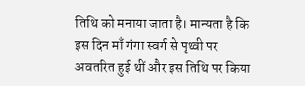तिथि को मनाया जाता है। मान्यता है कि इस दिन माँ गंगा स्वर्ग से पृथ्वी पर अवतरित हुई थीं और इस तिथि पर किया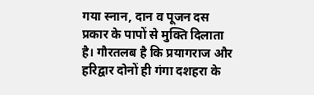गया स्नान, दान व पूजन दस प्रकार के पापों से मुक्ति दिलाता है। गौरतलब है कि प्रयागराज और हरिद्वार दोनों ही गंगा दशहरा के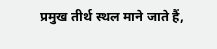प्रमुख तीर्थ स्थल माने जाते हैं,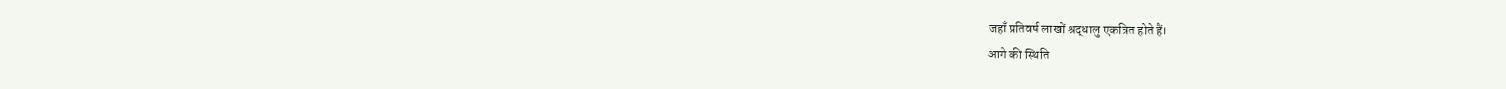जहाँ प्रतिवर्ष लाखों श्रद्धालु एकत्रित होते हैं।
आगे की स्थिति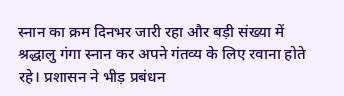स्नान का क्रम दिनभर जारी रहा और बड़ी संख्या में श्रद्धालु गंगा स्नान कर अपने गंतव्य के लिए रवाना होते रहे। प्रशासन ने भीड़ प्रबंधन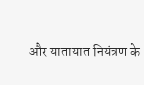और यातायात नियंत्रण के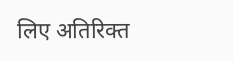लिए अतिरिक्त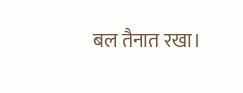बल तैनात रखा।